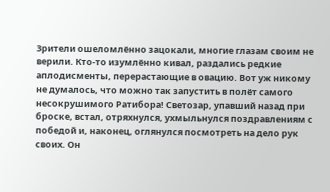Зрители ошеломлённо зацокали, многие глазам своим не верили. Кто-то изумлённо кивал, раздались редкие аплодисменты, перерастающие в овацию. Вот уж никому не думалось, что можно так запустить в полёт самого несокрушимого Ратибора! Светозар, упавший назад при броске, встал, отряхнулся, ухмыльнулся поздравлениям с победой и, наконец, оглянулся посмотреть на дело рук своих. Он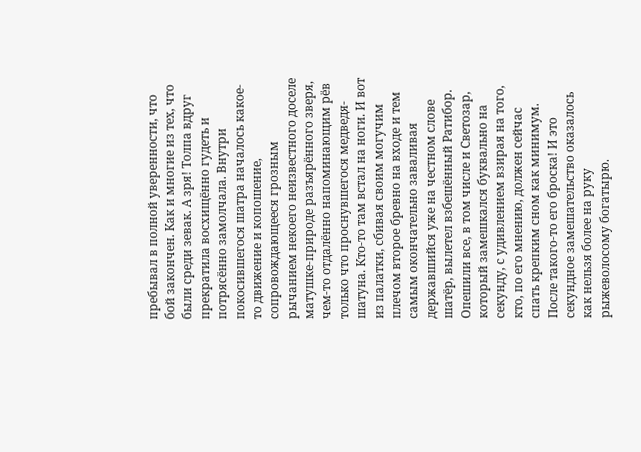пребывал в полной уверенности, что бой закончен. Как и многие из тех, что были среди зевак. А зря! Толпа вдруг прекратила восхищённо гудеть и потрясённо замолчала. Внутри покосившегося шатра началось какое-то движение и копошение, сопровождающееся грозным рычанием некоего неизвестного доселе матушке-природе разъярённого зверя, чем-то отдалённо напоминающим рёв только что проснувшегося медведя-шатуна. Кто-то там встал на ноги. И вот из палатки, сбивая своим могучим плечом второе бревно на входе и тем самым окончательно заваливая державшийся уже на честном слове шатёр, вылетел взбешённый Ратибор. Опешили все, в том числе и Светозар, который замешкался буквально на секунду, с удивлением взирая на того, кто, по его мнению, должен сейчас спать крепким сном как минимум. После такого-то его броска! И это секундное замешательство оказалось как нельзя более на руку рыжеволосому богатырю.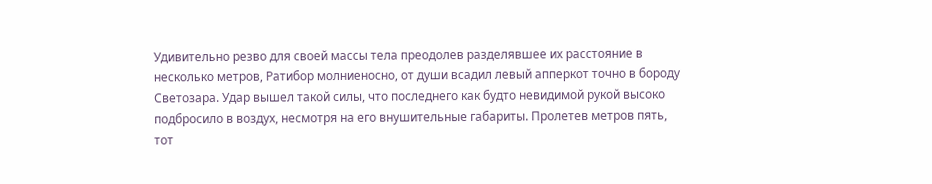Удивительно резво для своей массы тела преодолев разделявшее их расстояние в несколько метров, Ратибор молниеносно, от души всадил левый апперкот точно в бороду Светозара. Удар вышел такой силы, что последнего как будто невидимой рукой высоко подбросило в воздух, несмотря на его внушительные габариты. Пролетев метров пять, тот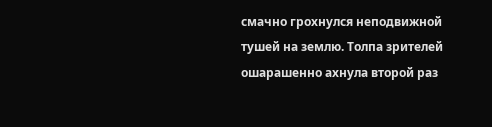смачно грохнулся неподвижной тушей на землю. Толпа зрителей ошарашенно ахнула второй раз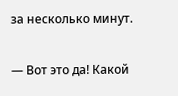за несколько минут.

— Вот это да! Какой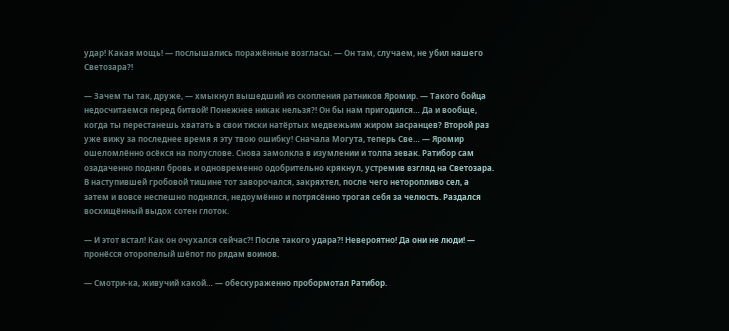удар! Какая мощь! — послышались поражённые возгласы. — Он там, случаем, не убил нашего Светозара?!

— Зачем ты так, друже, — хмыкнул вышедший из скопления ратников Яромир. — Такого бойца недосчитаемся перед битвой! Понежнее никак нельзя?! Он бы нам пригодился… Да и вообще, когда ты перестанешь хватать в свои тиски натёртых медвежьим жиром засранцев? Второй раз уже вижу за последнее время я эту твою ошибку! Сначала Могута, теперь Све… — Яромир ошеломлённо осёкся на полуслове. Снова замолкла в изумлении и толпа зевак. Ратибор сам озадаченно поднял бровь и одновременно одобрительно крякнул, устремив взгляд на Светозара. В наступившей гробовой тишине тот заворочался, закряхтел, после чего неторопливо сел, а затем и вовсе неспешно поднялся, недоумённо и потрясённо трогая себя за челюсть. Раздался восхищённый выдох сотен глоток.

— И этот встал! Как он очухался сейчас?! После такого удара?! Невероятно! Да они не люди! — пронёсся оторопелый шёпот по рядам воинов.

— Смотри-ка, живучий какой… — обескураженно пробормотал Ратибор.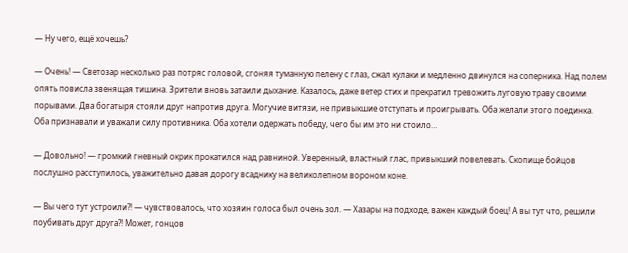— Ну чего, ещё хочешь?

— Очень! — Светозар несколько раз потряс головой, сгоняя туманную пелену с глаз, сжал кулаки и медленно двинулся на соперника. Над полем опять повисла звенящая тишина. Зрители вновь затаили дыхание. Казалось, даже ветер стих и прекратил тревожить луговую траву своими порывами. Два богатыря стояли друг напротив друга. Могучие витязи, не привыкшие отступать и проигрывать. Оба желали этого поединка. Оба признавали и уважали силу противника. Оба хотели одержать победу, чего бы им это ни стоило…

— Довольно! — громкий гневный окрик прокатился над равниной. Уверенный, властный глас, привыкший повелевать. Скопище бойцов послушно расступилось, уважительно давая дорогу всаднику на великолепном вороном коне.

— Вы чего тут устроили?! — чувствовалось, что хозяин голоса был очень зол. — Хазары на подходе, важен каждый боец! А вы тут что, решили поубивать друг друга?! Может, гонцов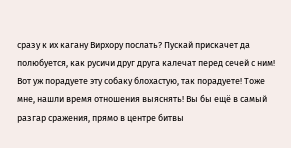сразу к их кагану Вирхору послать? Пускай прискачет да полюбуется, как русичи друг друга калечат перед сечей с ним! Вот уж порадуете эту собаку блохастую, так порадуете! Тоже мне, нашли время отношения выяснять! Вы бы ещё в самый разгар сражения, прямо в центре битвы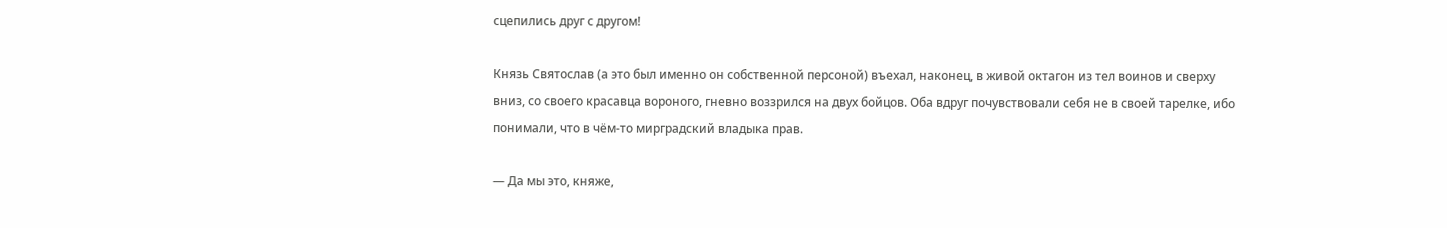сцепились друг с другом!

Князь Святослав (а это был именно он собственной персоной) въехал, наконец, в живой октагон из тел воинов и сверху вниз, со своего красавца вороного, гневно воззрился на двух бойцов. Оба вдруг почувствовали себя не в своей тарелке, ибо понимали, что в чём-то мирградский владыка прав.

— Да мы это, княже,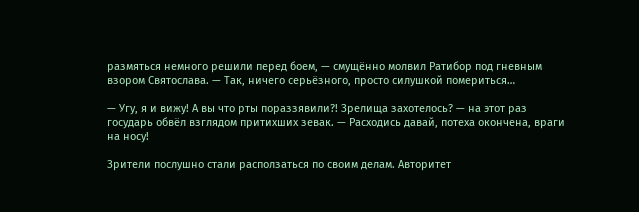размяться немного решили перед боем, — смущённо молвил Ратибор под гневным взором Святослава. — Так, ничего серьёзного, просто силушкой помериться…

— Угу, я и вижу! А вы что рты пораззявили?! Зрелища захотелось? — на этот раз государь обвёл взглядом притихших зевак. — Расходись давай, потеха окончена, враги на носу!

Зрители послушно стали расползаться по своим делам. Авторитет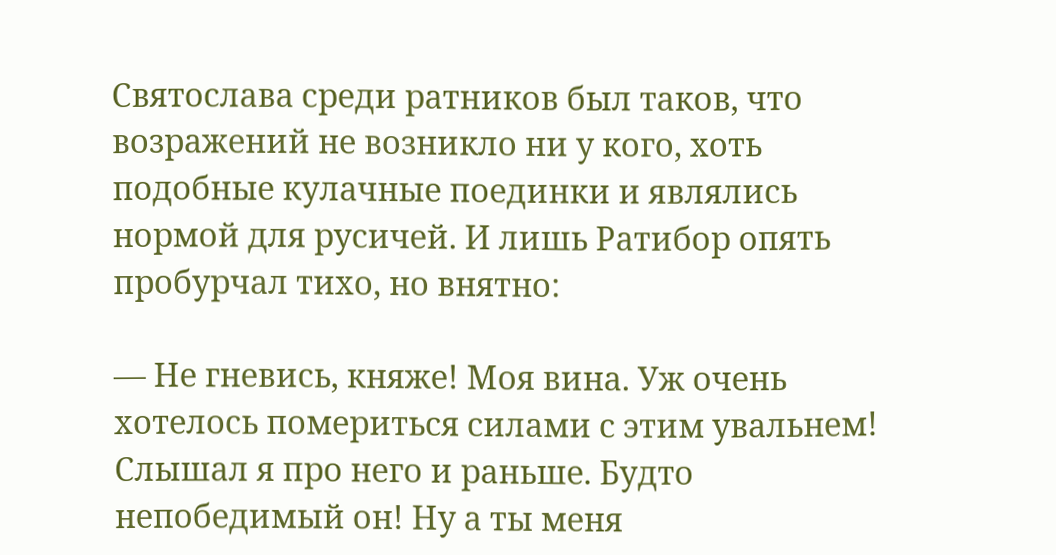Святослава среди ратников был таков, что возражений не возникло ни у кого, хоть подобные кулачные поединки и являлись нормой для русичей. И лишь Ратибор опять пробурчал тихо, но внятно:

— Не гневись, княже! Моя вина. Уж очень хотелось помериться силами с этим увальнем! Слышал я про него и раньше. Будто непобедимый он! Ну а ты меня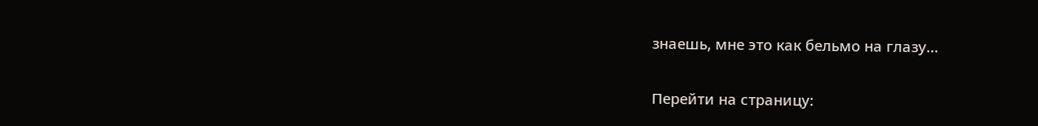знаешь, мне это как бельмо на глазу…

Перейти на страницу: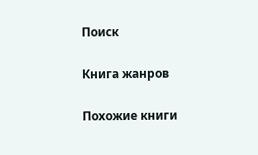Поиск

Книга жанров

Похожие книги